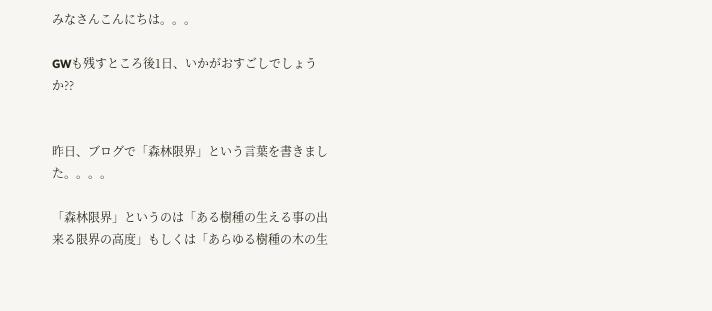みなさんこんにちは。。。

GWも残すところ後1日、いかがおすごしでしょうか??


昨日、ブログで「森林限界」という言葉を書きました。。。。

「森林限界」というのは「ある樹種の生える事の出来る限界の高度」もしくは「あらゆる樹種の木の生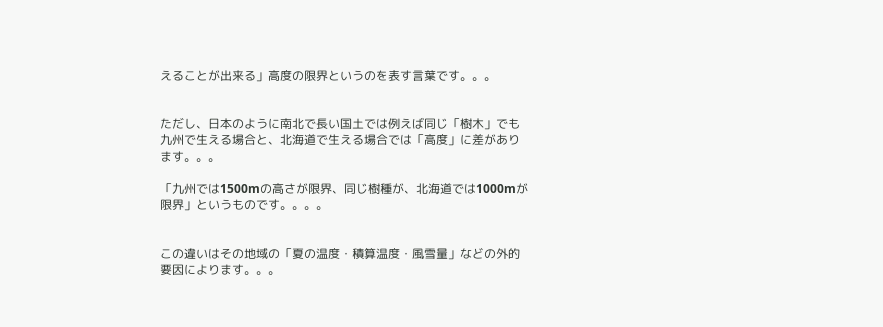えることが出来る」高度の限界というのを表す言葉です。。。


ただし、日本のように南北で長い国土では例えば同じ「樹木」でも九州で生える場合と、北海道で生える場合では「高度」に差があります。。。

「九州では1500mの高さが限界、同じ樹種が、北海道では1000mが限界」というものです。。。。


この違いはその地域の「夏の温度・積算温度・風雪量」などの外的要因によります。。。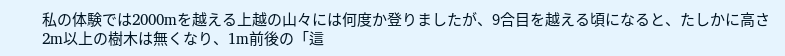私の体験では2000mを越える上越の山々には何度か登りましたが、9合目を越える頃になると、たしかに高さ2m以上の樹木は無くなり、1m前後の「這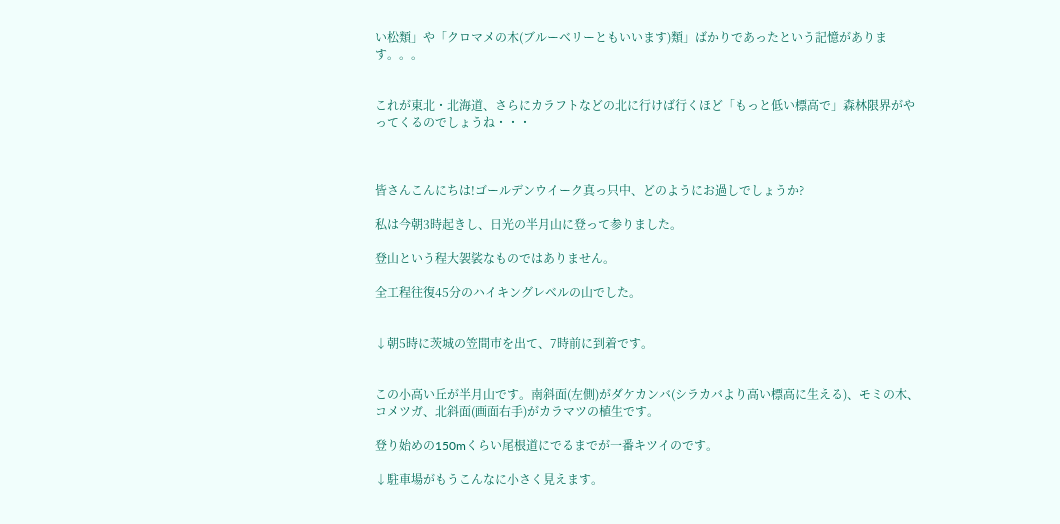い松類」や「クロマメの木(ブルーベリーともいいます)類」ばかりであったという記憶があります。。。


これが東北・北海道、さらにカラフトなどの北に行けば行くほど「もっと低い標高で」森林限界がやってくるのでしょうね・・・



皆さんこんにちは!ゴールデンウイーク真っ只中、どのようにお過しでしょうか?

私は今朝3時起きし、日光の半月山に登って参りました。

登山という程大袈裟なものではありません。

全工程往復45分のハイキングレベルの山でした。


↓朝5時に茨城の笠間市を出て、7時前に到着です。


この小高い丘が半月山です。南斜面(左側)がダケカンバ(シラカバより高い標高に生える)、モミの木、コメツガ、北斜面(画面右手)がカラマツの植生です。

登り始めの150mくらい尾根道にでるまでが一番キツイのです。

↓駐車場がもうこんなに小さく見えます。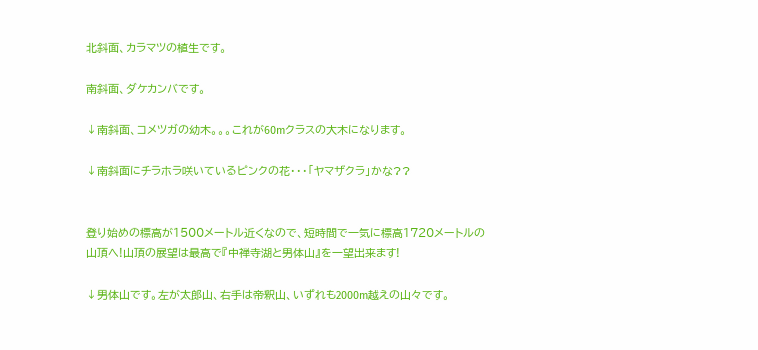北斜面、カラマツの植生です。

南斜面、ダケカンバです。

↓南斜面、コメツガの幼木。。。これが60mクラスの大木になります。

↓南斜面にチラホラ咲いているピンクの花・・・「ヤマザクラ」かな??


登り始めの標高が1500メートル近くなので、短時間で一気に標高1720メートルの山頂へ!山頂の展望は最高で『中禅寺湖と男体山』を一望出来ます!

↓男体山です。左が太郎山、右手は帝釈山、いずれも2000m越えの山々です。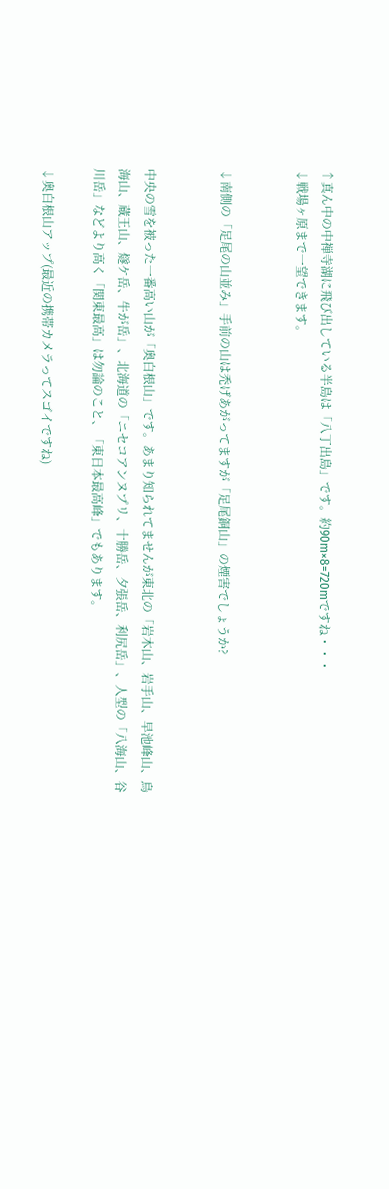↑真ん中の中禅寺湖に飛び出している半島は「八丁出島」です。約90m×8=720mですね・・・
↓戦場ヶ原まで一望できます。


↓南側の「足尾の山並み」手前の山は禿げあがってますが「足尾銅山」の煙害でしょうか?


中央の雪を被った一番高い山が「奥白根山」です。あまり知られてませんが東北の「岩木山、岩手山、早池峰山、鳥海山、蔵王山、燧ケ岳、牛が岳」、北海道の「ニセコアンヌプリ、十勝岳、夕張岳、利尻岳」、人型の「八海山、谷川岳」などより高く「関東最高」は勿論のこと、「東日本最高峰」でもあります。

↓奥白根山アップ(最近の携帯カメラってスゴイですね)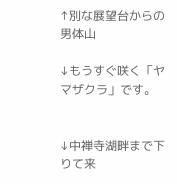↑別な展望台からの男体山

↓もうすぐ咲く「ヤマザクラ」です。


↓中禅寺湖畔まで下りて来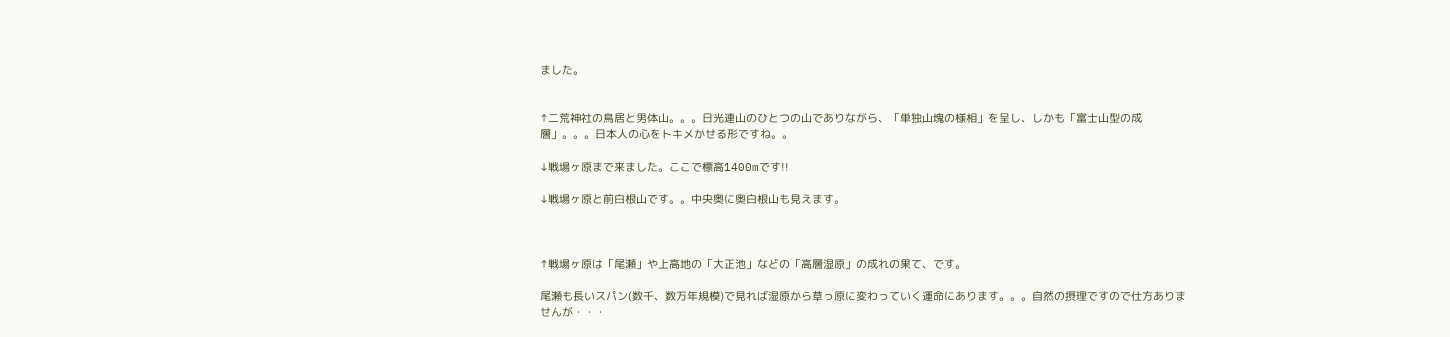ました。


↑二荒神社の鳥居と男体山。。。日光連山のひとつの山でありながら、「単独山塊の様相」を呈し、しかも「富士山型の成層」。。。日本人の心をトキメかせる形ですね。。

↓戦場ヶ原まで来ました。ここで標高1400mです!!

↓戦場ヶ原と前白根山です。。中央奥に奥白根山も見えます。



↑戦場ヶ原は「尾瀬」や上高地の「大正池」などの「高層湿原」の成れの果て、です。

尾瀬も長いスパン(数千、数万年規模)で見れば湿原から草っ原に変わっていく運命にあります。。。自然の摂理ですので仕方ありませんが・・・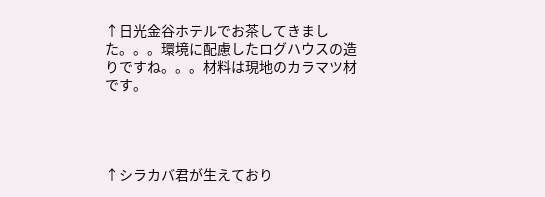↑日光金谷ホテルでお茶してきました。。。環境に配慮したログハウスの造りですね。。。材料は現地のカラマツ材です。




↑シラカバ君が生えており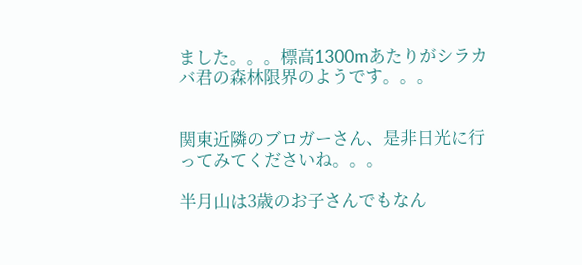ました。。。標高1300mあたりがシラカバ君の森林限界のようです。。。


関東近隣のブロガーさん、是非日光に行ってみてくださいね。。。

半月山は3歳のお子さんでもなん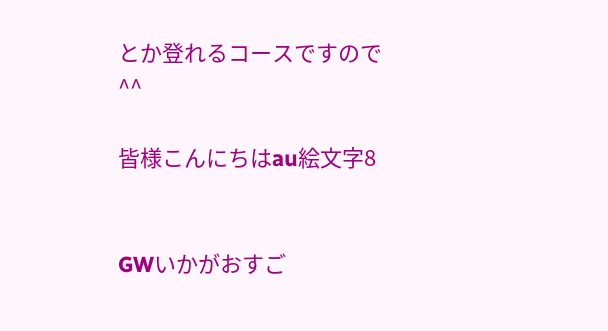とか登れるコースですので^^

皆様こんにちはau絵文字8


GWいかがおすご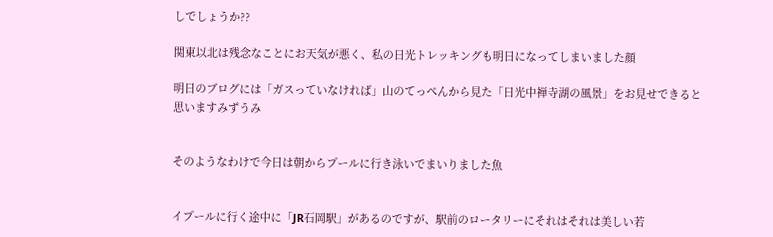しでしょうか??

関東以北は残念なことにお天気が悪く、私の日光トレッキングも明日になってしまいました顔

明日のブログには「ガスっていなければ」山のてっぺんから見た「日光中禅寺湖の風景」をお見せできると思いますみずうみ


そのようなわけで今日は朝からプールに行き泳いでまいりました魚


イプールに行く途中に「JR石岡駅」があるのですが、駅前のロータリーにそれはそれは美しい若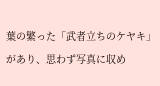葉の繁った「武者立ちのケヤキ」があり、思わず写真に収め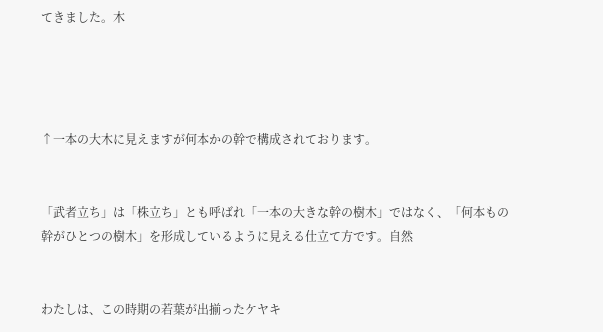てきました。木




↑一本の大木に見えますが何本かの幹で構成されております。


「武者立ち」は「株立ち」とも呼ばれ「一本の大きな幹の樹木」ではなく、「何本もの幹がひとつの樹木」を形成しているように見える仕立て方です。自然


わたしは、この時期の若葉が出揃ったケヤキ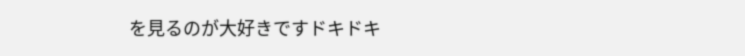を見るのが大好きですドキドキ